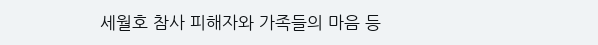세월호 참사 피해자와 가족들의 마음 등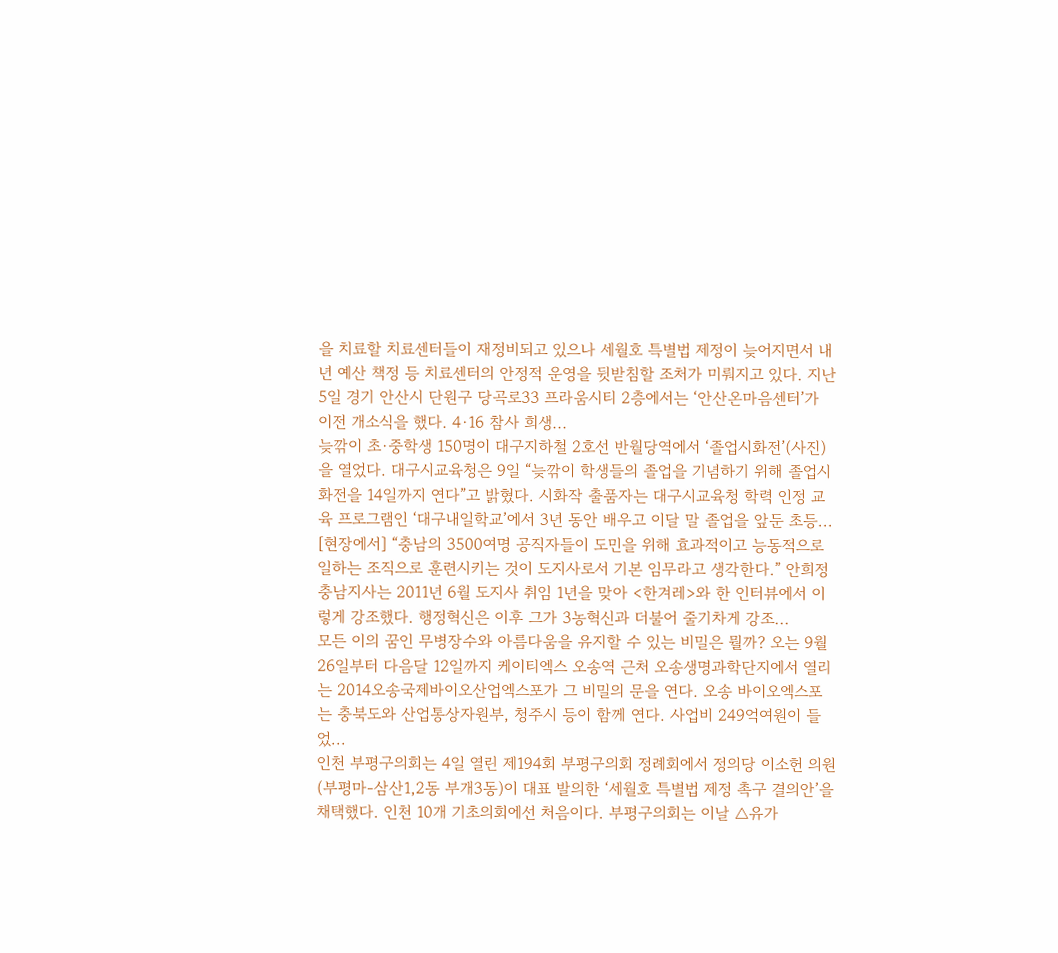을 치료할 치료센터들이 재정비되고 있으나 세월호 특별법 제정이 늦어지면서 내년 예산 책정 등 치료센터의 안정적 운영을 뒷받침할 조처가 미뤄지고 있다. 지난 5일 경기 안산시 단원구 당곡로33 프라움시티 2층에서는 ‘안산온마음센터’가 이전 개소식을 했다. 4·16 참사 희생...
늦깎이 초·중학생 150명이 대구지하철 2호선 반월당역에서 ‘졸업시화전’(사진)을 열었다. 대구시교육청은 9일 “늦깎이 학생들의 졸업을 기념하기 위해 졸업시화전을 14일까지 연다”고 밝혔다. 시화작 출품자는 대구시교육청 학력 인정 교육 프로그램인 ‘대구내일학교’에서 3년 동안 배우고 이달 말 졸업을 앞둔 초등...
[현장에서] “충남의 3500여명 공직자들이 도민을 위해 효과적이고 능동적으로 일하는 조직으로 훈련시키는 것이 도지사로서 기본 임무라고 생각한다.” 안희정 충남지사는 2011년 6월 도지사 취임 1년을 맞아 <한겨레>와 한 인터뷰에서 이렇게 강조했다. 행정혁신은 이후 그가 3농혁신과 더불어 줄기차게 강조...
모든 이의 꿈인 무병장수와 아름다움을 유지할 수 있는 비밀은 뭘까? 오는 9월26일부터 다음달 12일까지 케이티엑스 오송역 근처 오송생명과학단지에서 열리는 2014오송국제바이오산업엑스포가 그 비밀의 문을 연다. 오송 바이오엑스포는 충북도와 산업통상자원부, 청주시 등이 함께 연다. 사업비 249억여원이 들었...
인천 부평구의회는 4일 열린 제194회 부평구의회 정례회에서 정의당 이소헌 의원(부평마-삼산1,2동 부개3동)이 대표 발의한 ‘세월호 특별법 제정 촉구 결의안’을 채택했다. 인천 10개 기초의회에선 처음이다. 부평구의회는 이날 △유가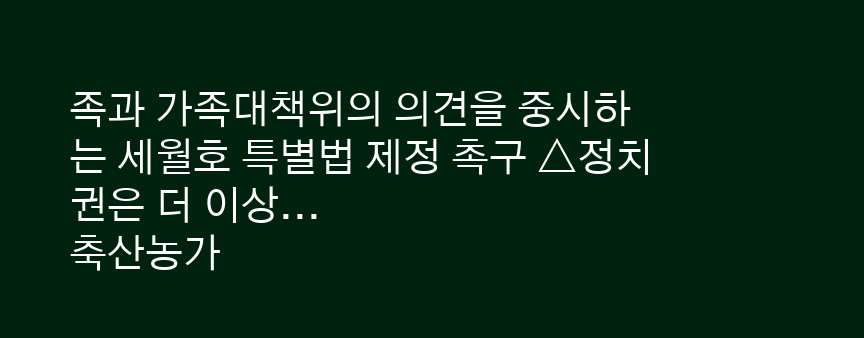족과 가족대책위의 의견을 중시하는 세월호 특별법 제정 촉구 △정치권은 더 이상...
축산농가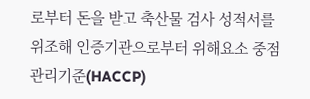로부터 돈을 받고 축산물 검사 성적서를 위조해 인증기관으로부터 위해요소 중점관리기준(HACCP)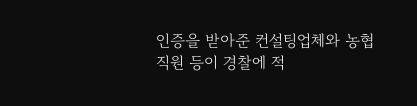인증을 받아준 컨설팅업체와 농협 직원 등이 경찰에 적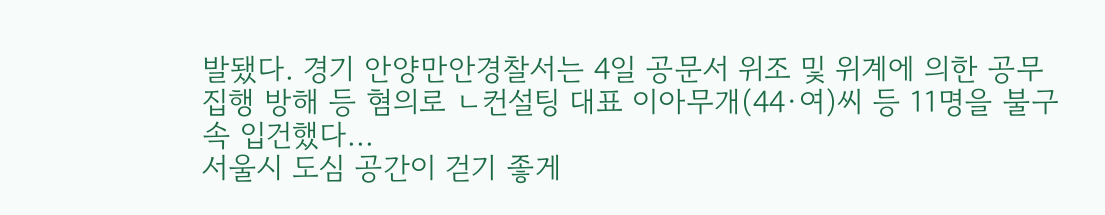발됐다. 경기 안양만안경찰서는 4일 공문서 위조 및 위계에 의한 공무집행 방해 등 혐의로 ㄴ컨설팅 대표 이아무개(44·여)씨 등 11명을 불구속 입건했다...
서울시 도심 공간이 걷기 좋게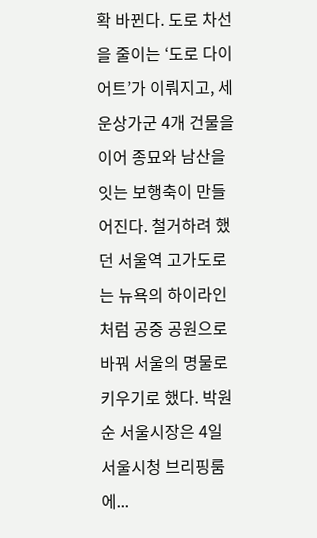확 바뀐다. 도로 차선을 줄이는 ‘도로 다이어트’가 이뤄지고, 세운상가군 4개 건물을 이어 종묘와 남산을 잇는 보행축이 만들어진다. 철거하려 했던 서울역 고가도로는 뉴욕의 하이라인처럼 공중 공원으로 바꿔 서울의 명물로 키우기로 했다. 박원순 서울시장은 4일 서울시청 브리핑룸에...